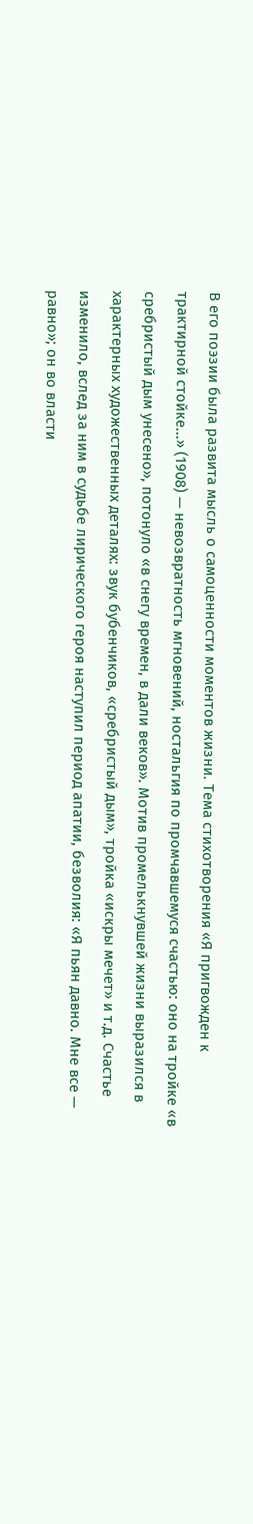В его поэзии была развита мысль о самоценности моментов жизни. Тема стихотворения «Я пригвожден к трактирной стойке...» (1908) — невозвратность мгновений, ностальгия по промчавшемуся счастью: оно на тройке «в сребристый дым унесено», потонуло «в снегу времен, в дали веков». Мотив промелькнувшей жизни выразился в характерных художественных деталях: звук бубенчиков, «сребристый дым», тройка «искры мечет» и т.д. Счастье изменило, вслед за ним в судьбе лирического героя наступил период апатии, безволия: «Я пьян давно. Мне все — равно»; он во власти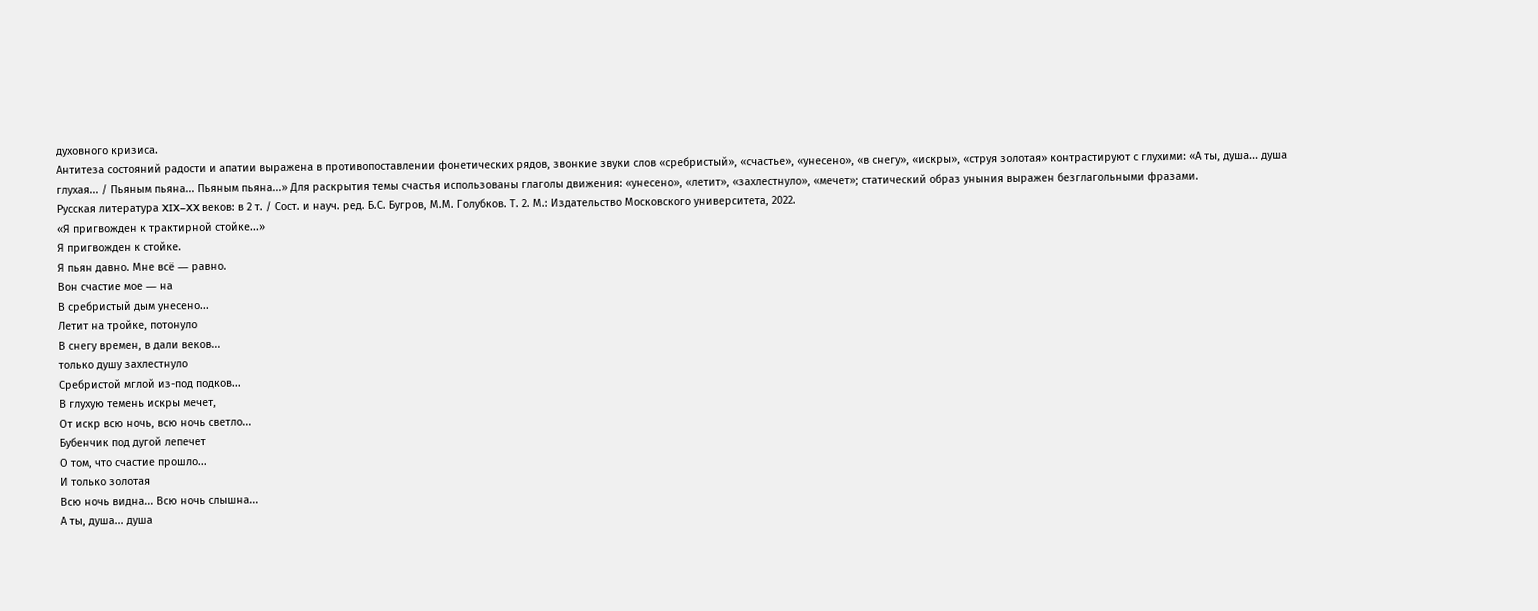духовного кризиса.
Антитеза состояний радости и апатии выражена в противопоставлении фонетических рядов, звонкие звуки слов «сребристый», «счастье», «унесено», «в снегу», «искры», «струя золотая» контрастируют с глухими: «А ты, душа... душа глухая... / Пьяным пьяна... Пьяным пьяна...» Для раскрытия темы счастья использованы глаголы движения: «унесено», «летит», «захлестнуло», «мечет»; статический образ уныния выражен безглагольными фразами.
Русская литература XIX–XX веков: в 2 т. / Сост. и науч. ред. Б.С. Бугров, М.М. Голубков. Т. 2. М.: Издательство Московского университета, 2022.
«Я пригвожден к трактирной стойке...»
Я пригвожден к стойке.
Я пьян давно. Мне всё ― равно.
Вон счастие мое ― на
В сребристый дым унесено...
Летит на тройке, потонуло
В снегу времен, в дали веков...
только душу захлестнуло
Сребристой мглой из-под подков...
В глухую темень искры мечет,
От искр всю ночь, всю ночь светло...
Бубенчик под дугой лепечет
О том, что счастие прошло...
И только золотая
Всю ночь видна... Всю ночь слышна...
А ты, душа... душа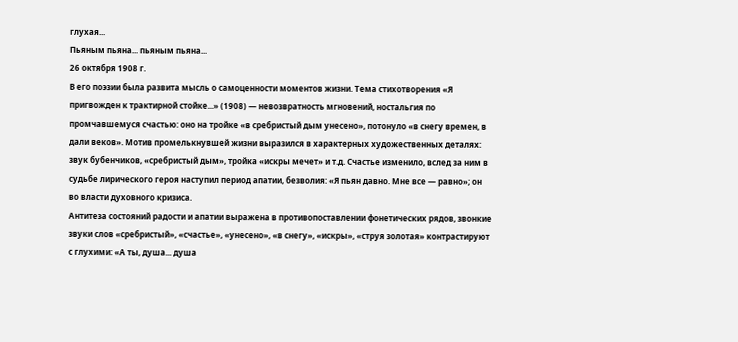глухая...
Пьяным пьяна... пьяным пьяна...
26 октября 1908 г.
В его поэзии была развита мысль о самоценности моментов жизни. Тема стихотворения «Я пригвожден к трактирной стойке...» (1908) — невозвратность мгновений, ностальгия по промчавшемуся счастью: оно на тройке «в сребристый дым унесено», потонуло «в снегу времен, в дали веков». Мотив промелькнувшей жизни выразился в характерных художественных деталях: звук бубенчиков, «сребристый дым», тройка «искры мечет» и т.д. Счастье изменило, вслед за ним в судьбе лирического героя наступил период апатии, безволия: «Я пьян давно. Мне все — равно»; он во власти духовного кризиса.
Антитеза состояний радости и апатии выражена в противопоставлении фонетических рядов, звонкие звуки слов «сребристый», «счастье», «унесено», «в снегу», «искры», «струя золотая» контрастируют с глухими: «А ты, душа... душа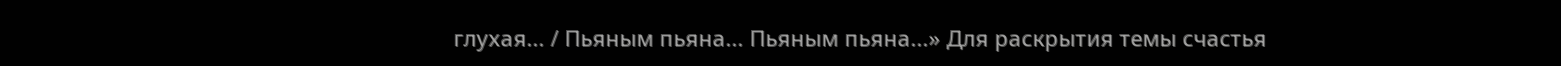глухая... / Пьяным пьяна... Пьяным пьяна...» Для раскрытия темы счастья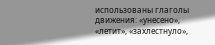использованы глаголы движения: «унесено», «летит», «захлестнуло»,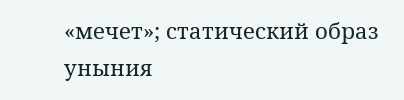«мечет»; статический образ уныния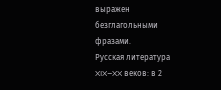выражен безглагольными фразами.
Русская литература XIX–XX веков: в 2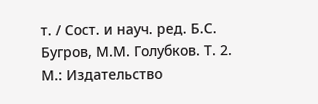т. / Сост. и науч. ред. Б.С. Бугров, М.М. Голубков. Т. 2. М.: Издательство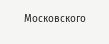Московского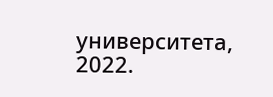университета, 2022.